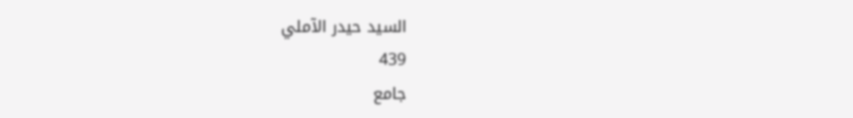السيد حيدر الآملي
439
جامع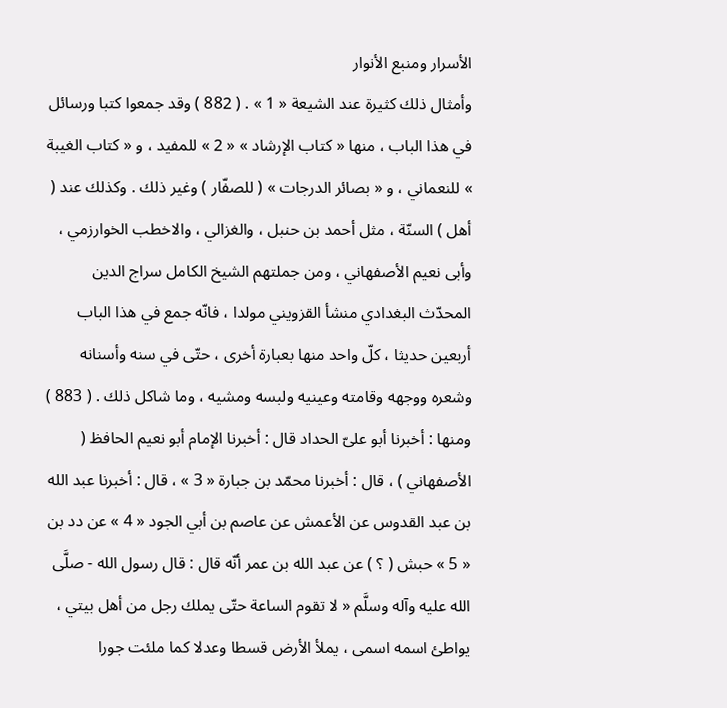الأسرار ومنبع الأنوار
وأمثال ذلك كثيرة عند الشيعة « 1 » . ( 882 ) وقد جمعوا كتبا ورسائل في هذا الباب ، منها « كتاب الإرشاد » « 2 » للمفيد ، و « كتاب الغيبة » للنعماني ، و « بصائر الدرجات » ( للصفّار ) وغير ذلك . وكذلك عند ( أهل ) السنّة ، مثل أحمد بن حنبل ، والغزالي ، والاخطب الخوارزمي ، وأبى نعيم الأصفهاني ، ومن جملتهم الشيخ الكامل سراج الدين المحدّث البغدادي منشأ القزويني مولدا ، فانّه جمع في هذا الباب أربعين حديثا ، كلّ واحد منها بعبارة أخرى ، حتّى في سنه وأسنانه وشعره ووجهه وقامته وعينيه ولبسه ومشيه ، وما شاكل ذلك . ( 883 ) ومنها : أخبرنا أبو علىّ الحداد قال : أخبرنا الإمام أبو نعيم الحافظ ( الأصفهاني ) ، قال : أخبرنا محمّد بن جبارة « 3 » ، قال : أخبرنا عبد الله بن عبد القدوس عن الأعمش عن عاصم بن أبي الجود « 4 » عن دد بن « 5 » حبش ( ؟ ) عن عبد الله بن عمر أنّه قال : قال رسول الله - صلَّى الله عليه وآله وسلَّم « لا تقوم الساعة حتّى يملك رجل من أهل بيتي ، يواطئ اسمه اسمى ، يملأ الأرض قسطا وعدلا كما ملئت جورا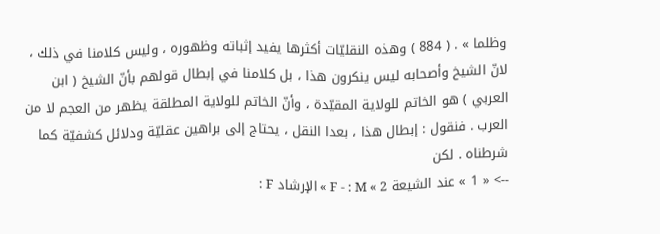وظلما » . ( 884 ) وهذه النقليّات أكثرها يفيد إثباته وظهوره ، وليس كلامنا في ذلك ، لانّ الشيخ وأصحابه ليس ينكرون هذا ، بل كلامنا في إبطال قولهم بأنّ الشيخ ( ابن العربي ) هو الخاتم للولاية المقيّدة ، وأنّ الخاتم للولاية المطلقة يظهر من العجم لا من العرب . فنقول : إبطال هذا ، بعدا النقل ، يحتاج إلى براهين عقليّة ودلائل كشفيّة كما شرطناه . لكن
--> « 1 » عند الشيعة F - : M « 2 » الإرشاد F :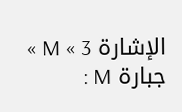الإشارة M « 3 » جبارة M :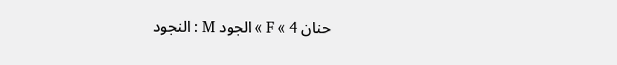حنان F « 4 » الجود M : النجود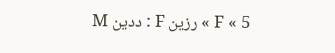F « 5 » رزين F : ددين M